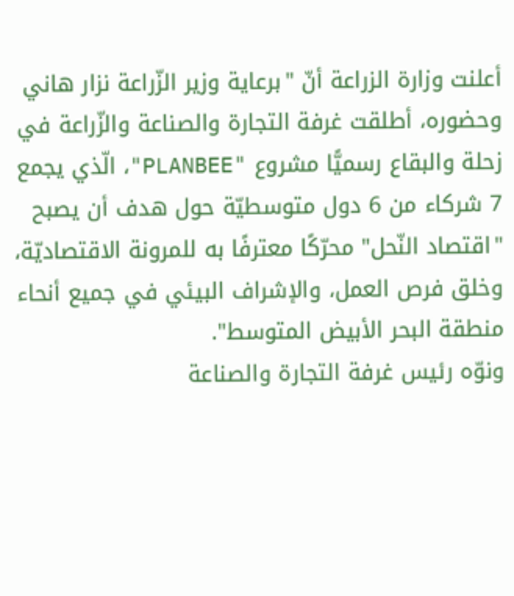أعلنت وزارة الزراعة أنّ "برعاية وزير الزّراعة نزار هاني وحضوره، أطلقت غرفة التجارة والصناعة والزّراعة في زحلة والبقاع رسميًّا مشروع "PLANBEE"، الّذي يجمع 7 شركاء من 6 دول متوسطيّة حول هدف أن يصبح "اقتصاد النّحل" محرّكًا معترفًا به للمرونة الاقتصاديّة، وخلق فرص العمل، والإشراف البيئي في جميع أنحاء منطقة البحر الأبيض المتوسط".
ونوّه رئيس غرفة التجارة والصناعة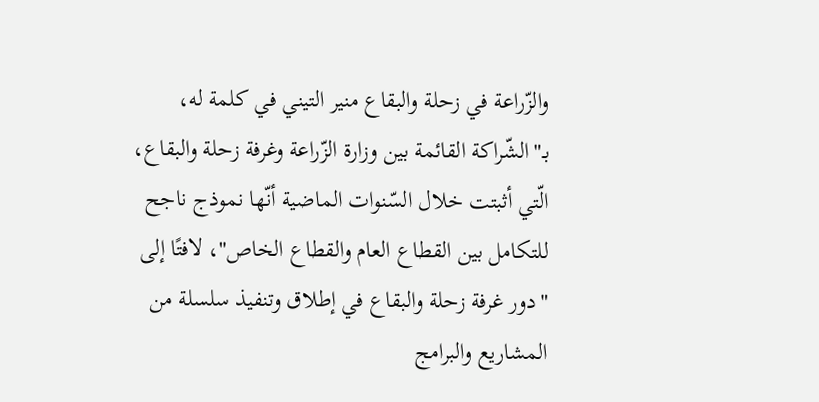والزّراعة في زحلة والبقاع منير التيني في كلمة له، بـ"الشّراكة القائمة بين وزارة الزّراعة وغرفة زحلة والبقاع، الّتي أثبتت خلال السّنوات الماضية أنّها نموذج ناجح للتكامل بين القطاع العام والقطاع الخاص"، لافتًا إلى "دور غرفة زحلة والبقاع في إطلاق وتنفيذ سلسلة من المشاريع والبرامج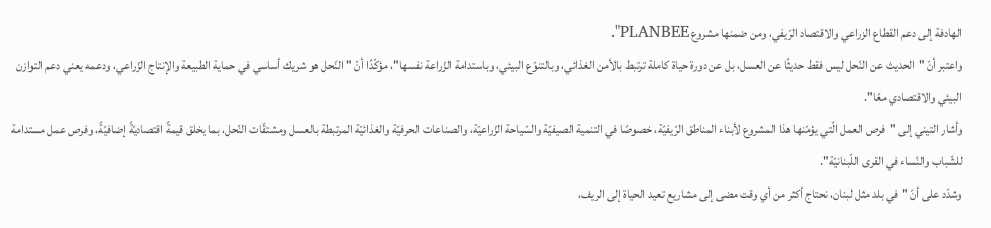الهادفة إلى دعم القطاع الزراعي والاقتصاد الرّيفي، ومن ضمنها مشروع PLANBEE".
واعتبر أنّ "الحديث عن النّحل ليس فقط حديثًا عن العسل، بل عن دورة حياة كاملة ترتبط بالأمن الغذائي، وبالتنوّع البيئي، وباستدامة الزّراعة نفسها"، مؤكّدًا أنّ "النّحل هو شريك أساسي في حماية الطبيعة والإنتاج الزّراعي، ودعمه يعني دعم التوازن البيئي والاقتصادي معًا".
وأشار التيني إلى "فرص العمل الّتي يؤمّنها هذا المشروع لأبناء المناطق الرّيفيّة، خصوصًا في التنمية الصيفيّة والسّياحة الزّراعيّة، والصناعات الحرفيّة والغذائيّة المرتبطة بالعسل ومشتقّات النّحل، بما يخلق قيمةً اقتصاديّةً إضافيّةً، وفرص عمل مستدامة للشّباب والنّساء في القرى اللّبنانيّة".
وشدّد على أنّ "في بلد مثل لبنان، نحتاج أكثر من أي وقت مضى إلى مشاريع تعيد الحياة إلى الريف،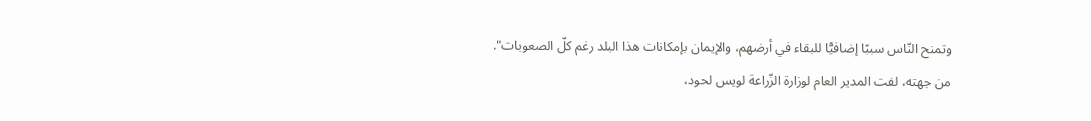وتمنح النّاس سببًا إضافيًّا للبقاء في أرضهم، والإيمان بإمكانات هذا البلد رغم كلّ الصعوبات".
من جهته، لفت المدير العام لوزارة الزّراعة لويس لحود،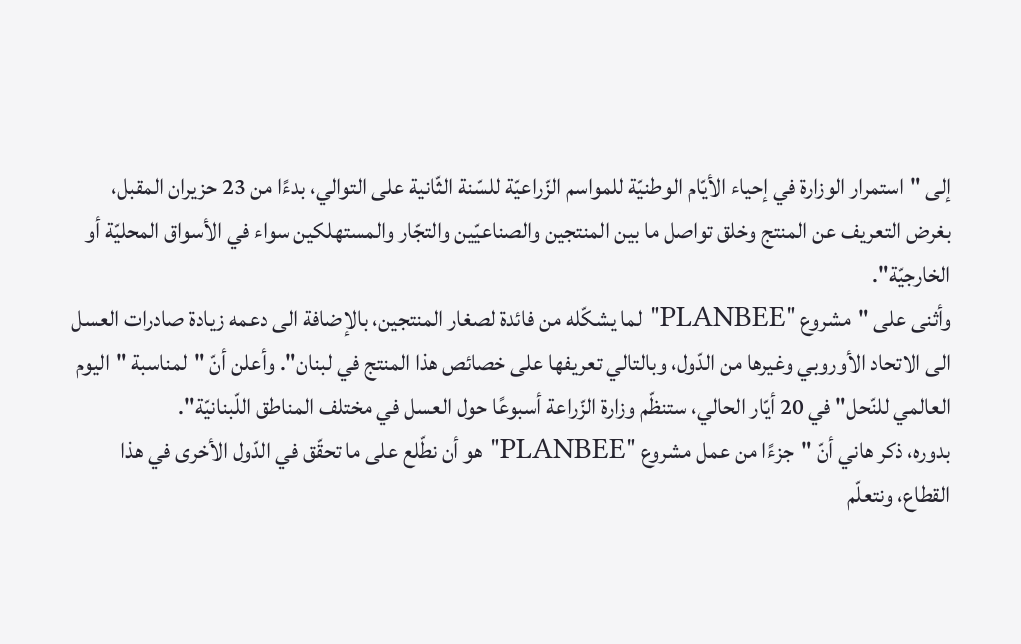إلى "استمرار الوزارة في إحياء الأيّام الوطنيّة للمواسم الزّراعيّة للسّنة الثّانية على التوالي، بدءًا من 23 حزيران المقبل، بغرض التعريف عن المنتج وخلق تواصل ما بين المنتجين والصناعيّين والتجّار والمستهلكين سواء في الأسواق المحليّة أو الخارجيّة".
وأثنى على "مشروع "PLANBEE" لما يشكّله من فائدة لصغار المنتجين، بالإضافة الى دعمه زيادة صادرات العسل الى الاتحاد الأوروبي وغيرها من الدّول، وبالتالي تعريفها على خصائص هذا المنتج في لبنان". وأعلن أنّ "لمناسبة "اليوم العالمي للنّحل" في 20 أيّار الحالي، ستنظّم وزارة الزّراعة أسبوعًا حول العسل في مختلف المناطق اللّبنانيّة".
بدوره، ذكر هاني أنّ "جزءًا من عمل مشروع "PLANBEE" هو أن نطّلع على ما تحقّق في الدّول الأخرى في هذا القطاع، ونتعلّم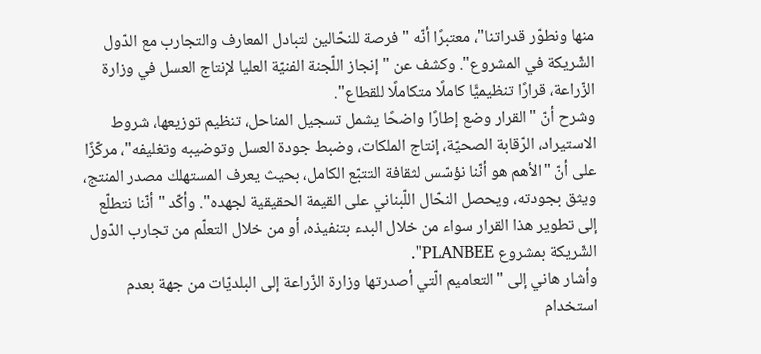منها ونطوّر قدراتنا"، معتبرًا أنّه "فرصة للنحّالين لتبادل المعارف والتجارب مع الدّول الشّريكة في المشروع". وكشف عن "إنجاز اللّجنة الفنيّة العليا لإنتاج العسل في وزارة الزّراعة، قرارًا تنظيميًّا كاملًا متكاملًا للقطاع".
وشرح أنّ "القرار وضع إطارًا واضحًا يشمل تسجيل المناحل، تنظيم توزيعها، شروط الاستيراد، الرّقابة الصحيّة، إنتاج الملكات، وضبط جودة العسل وتوضيبه وتغليفه"، مركّزًا على أنّ "الأهم هو أنّنا نؤسّس لثقافة التتبّع الكامل، بحيث يعرف المستهلك مصدر المنتج، ويثق بجودته، ويحصل النحّال اللّبناني على القيمة الحقيقية لجهده". وأكّد "أنّنا نتطلّع إلى تطوير هذا القرار سواء من خلال البدء بتنفيذه، أو من خلال التعلّم من تجارب الدّول الشّريكة بمشروع PLANBEE".
وأشار هاني إلى "التعاميم الّتي أصدرتها وزارة الزّراعة إلى البلديّات من جهة بعدم استخدام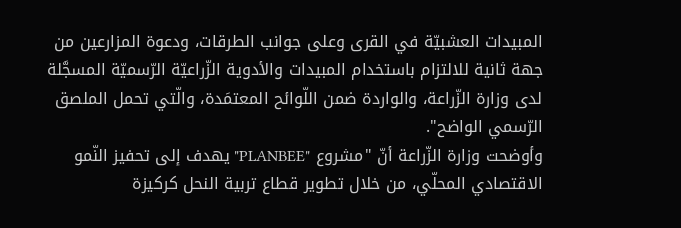المبيدات العشبيّة في القرى وعلى جوانب الطرقات، ودعوة المزارعين من جهة ثانية للالتزام باستخدام المبيدات والأدوية الزّراعيّة الرّسميّة المسجَّلة لدى وزارة الزّراعة، والواردة ضمن اللّوائح المعتمَدة، والّتي تحمل الملصق الرّسمي الواضح".
وأوضحت وزارة الزّراعة أنّ "مشروع "PLANBEE" يهدف إلى تحفيز النّمو الاقتصادي المحلّي، من خلال تطوير قطاع تربية النحل كركيزة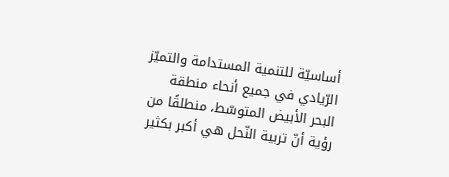أساسيّة للتنمية المستدامة والتميّز الرّيادي في جميع أنحاء منطقة البحر الأبيض المتوسّط، منطلقًا من رؤية أنّ تربية النّحل هي أكبر بكثير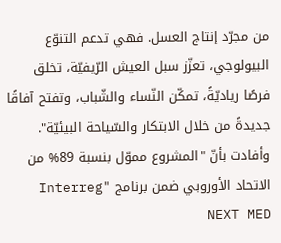من مجرّد إنتاج العسل. فهي تدعم التنوّع البيولوجي، تعزّز سبل العيش الرّيفيّة، تخلق فرصًا رياديّةً، تمكّن النّساء والشّباب، وتفتح آفاقًا جديدةً من خلال الابتكار والسّياحة البيئيّة".
وأفادت بأنّ "المشروع مموّل بنسبة 89% من الاتحاد الأوروبي ضمن برنامج "Interreg NEXT MED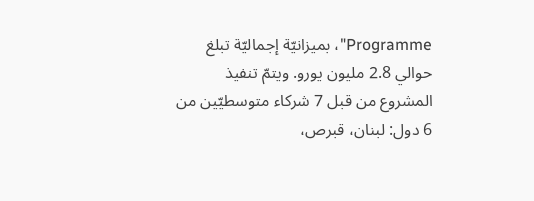Programme"، بميزانيّة إجماليّة تبلغ حوالي 2.8 مليون يورو. ويتمّ تنفيذ المشروع من قبل 7 شركاء متوسطيّين من 6 دول: لبنان، قبرص،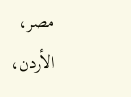مصر، الأردن،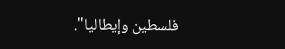فلسطين وإيطاليا".